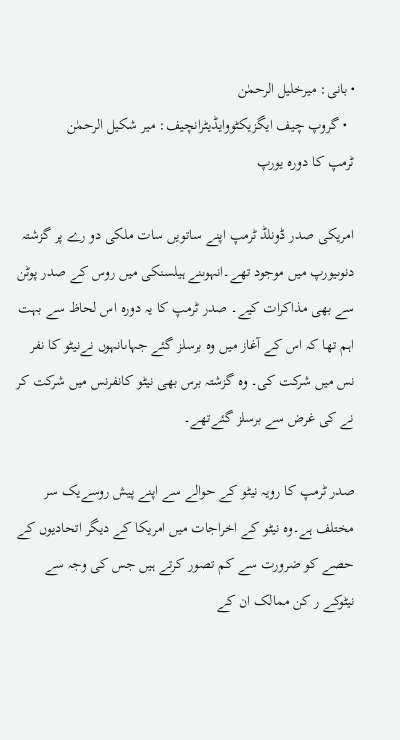• بانی: میرخلیل الرحمٰن
  • گروپ چیف ایگزیکٹووایڈیٹرانچیف: میر شکیل الرحمٰن
ٹرمپ کا دورہ یورپ

امریکی صدر ڈونلڈ ٹرمپ اپنے ساتویں سات ملکی دو رے پر گزشتہ دنوںیورپ میں موجود تھے۔انہوںنے ہیلسنکی میں روس کے صدر پوٹن سے بھی مذاکرات کیے۔ صدر ٹرمپ کا یہ دورہ اس لحاظ سے بہت اہم تھا کہ اس کے آغاز میں وہ برسلز گئے جہاںانہوں نےنیٹو کا نفر نس میں شرکت کی۔ وہ گزشتہ برس بھی نیٹو کانفرنس میں شرکت کر نے کی غرض سے برسلز گئےتھے۔

صدر ٹرمپ کا رویہ نیٹو کے حوالے سے اپنے پیش روسےیک سر مختلف ہے۔وہ نیٹو کے اخراجات میں امریکا کے دیگر اتحادیوں کے حصے کو ضرورت سے کم تصور کرتے ہیں جس کی وجہ سے نیٹوکے ر کن ممالک ان کے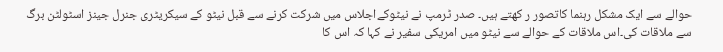حوالے سے ایک مشکل رہنما کاتصور ر کھتے ہیں۔ صدر ٹرمپ نے نیٹوکےاجلاس میں شرکت کرنے سے قبل نیٹو کے سیکریٹری جنرل جینز اسٹولٹن برگ سے ملاقات کی۔اس ملاقات کے حوالے سے نیٹو میں امریکی سفیر نے کہا کہ اس کا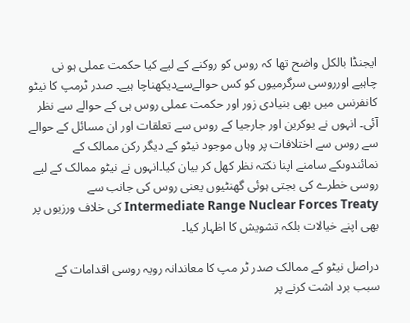ایجنڈا بالکل واضح تھا کہ روس کو روکنے کے لیے کیا حکمت عملی ہو نی چاہیے اورروسی سرگرمیوں کو کس حوالےسےدیکھناچا ہیے۔ صدر ٹرمپ کا نیٹو کانفرنس میں بھی بنیادی زور اور حکمت عملی روس ہی کے حوالے سے نظر آئی۔ انہوں نے یوکرین اور جارجیا کے روس سے تعلقات اور ان مسائل کے حوالے سے روس سے اختلافات پر وہاں موجود نیٹو کے دیگر رکن ممالک کے نمائندوںکے سامنے اپنا نکتہ نظر کھل کر بیان کیا۔انہوں نے نیٹو ممالک کے لیے روسی خطرے کی بجتی ہوئی گھنٹیوں یعنی روس کی جانب سے Intermediate Range Nuclear Forces Treaty کی خلاف ورزیوں پر بھی اپنے خیالات بلکہ تشویش کا اظہار کیا۔

دراصل نیٹو کے ممالک صدر ٹر مپ کا معاندانہ رویہ روسی اقدامات کے سبب برد اشت کرنے پر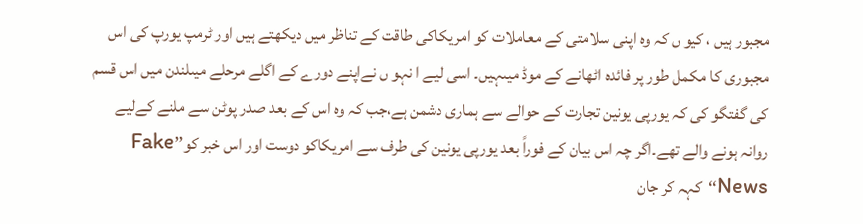مجبور ہیں ، کیو ں کہ وہ اپنی سلامتی کے معاملات کو امریکاکی طاقت کے تناظر میں دیکھتے ہیں اور ٹرمپ یورپ کی اس مجبوری کا مکمل طور پر فائدہ اٹھانے کے موڈ میںہیں۔ اسی لیے ا نہو ں نےاپنے دورے کے اگلے مرحلے میںلندن میں اس قسم کی گفتگو کی کہ یورپی یونین تجارت کے حوالے سے ہماری دشمن ہے،جب کہ وہ اس کے بعد صدر پوٹن سے ملنے کےلیے روانہ ہونے والے تھے۔اگر چہ اس بیان کے فوراً بعد یورپی یونین کی طرف سے امریکاکو دوست اور اس خبر کو’’Fake News‘‘کہہ کر جان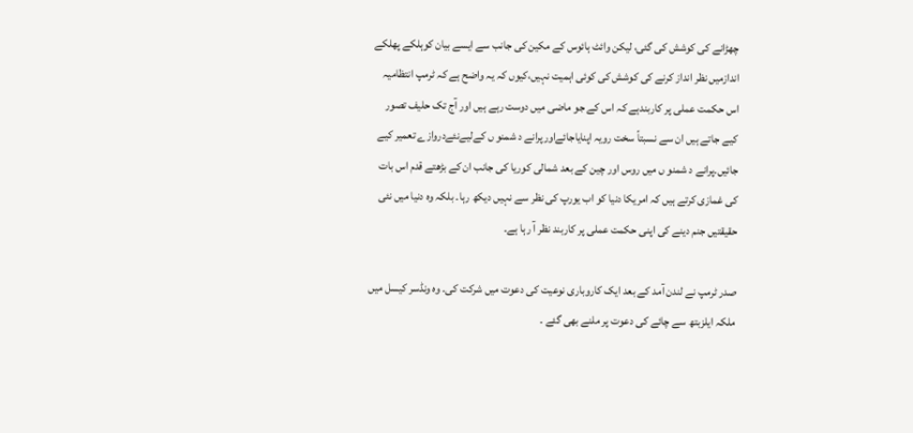چھڑانے کی کوشش کی گئی، لیکن وائٹ ہائوس کے مکین کی جانب سے ایسے بیان کوہلکے پھلکے اندازمیں نظر انداز کرنے کی کوشش کی کوئی اہمیت نہیں،کیوں کہ یہ واضح ہے کہ ٹرمپ انتظامیہ اس حکمت عملی پر کاربندہے کہ اس کے جو ماضی میں دوست رہے ہیں اور آج تک حلیف تصور کیے جاتے ہیں ان سے نسبتاً سخت رویہ اپنایاجائےاورپرانے د شمنو ں کےلیےنئےدروازے تعمیر کیے جائیں۔پرانے د شمنو ں میں روس اور چین کے بعد شمالی کوریا کی جانب ان کے بڑھتے قدم اس بات کی غمازی کرتے ہیں کہ امریکا دنیا کو اب یورپ کی نظر سے نہیں دیکھ رہا۔ بلکہ وہ دنیا میں نئی حقیقتیں جنم دینے کی اپنی حکمت عملی پر کاربند نظر آ رہا ہے۔

صدر ٹرمپ نے لندن آمد کے بعد ایک کاروباری نوعیت کی دعوت میں شرکت کی۔ وہ ونڈسر کیسل میں ملکہ ایلزبتھ سے چائے کی دعوت پر ملنے بھی گئے ۔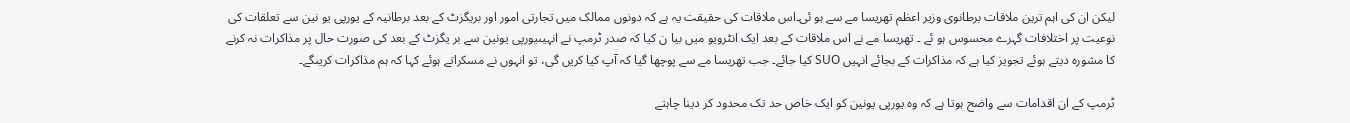لیکن ان کی اہم ترین ملاقات برطانوی وزیر اعظم تھریسا مے سے ہو ئی۔اس ملاقات کی حقیقت یہ ہے کہ دونوں ممالک میں تجارتی امور اور بریگزٹ کے بعد برطانیہ کے یورپی یو نین سے تعلقات کی نوعیت پر اختلافات گہرے محسوس ہو ئے ۔ تھریسا مے نے اس ملاقات کے بعد ایک انٹرویو میں بیا ن کیا کہ صدر ٹرمپ نے انہیںیورپی یونین سے بر یگزٹ کے بعد کی صورت حال پر مذاکرات نہ کرنے کا مشورہ دیتے ہوئے تجویز کیا ہے کہ مذاکرات کے بجائے انہیں SUO کیا جائے۔ جب تھریسا مے سے پوچھا گیا کہ آپ کیا کریں گی، تو انہوں نے مسکراتے ہوئے کہا کہ ہم مذاکرات کریںگے۔

ٹرمپ کے ان اقدامات سے واضح ہوتا ہے کہ وہ یورپی یونین کو ایک خاص حد تک محدود کر دینا چاہتے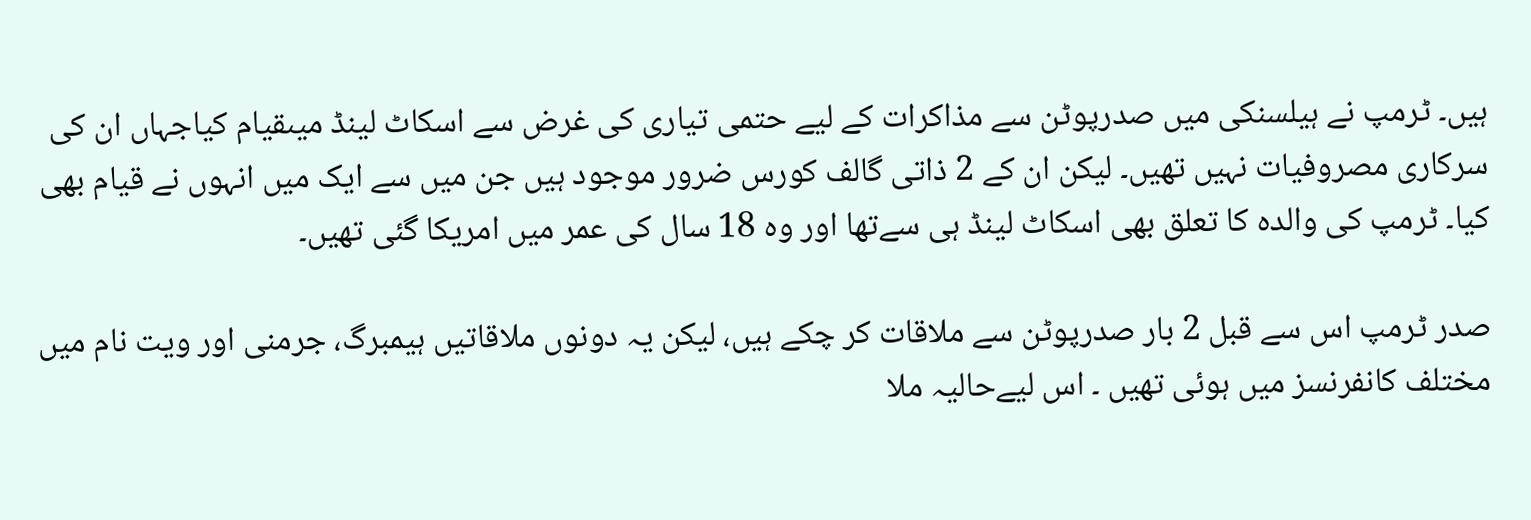ہیں۔ ٹرمپ نے ہیلسنکی میں صدرپوٹن سے مذاکرات کے لیے حتمی تیاری کی غرض سے اسکاٹ لینڈ میںقیام کیاجہاں ان کی سرکاری مصروفیات نہیں تھیں۔ لیکن ان کے 2 ذاتی گالف کورس ضرور موجود ہیں جن میں سے ایک میں انہوں نے قیام بھی کیا۔ ٹرمپ کی والدہ کا تعلق بھی اسکاٹ لینڈ ہی سےتھا اور وہ 18 سال کی عمر میں امریکا گئی تھیں۔

صدر ٹرمپ اس سے قبل 2 بار صدرپوٹن سے ملاقات کر چکے ہیں، لیکن یہ دونوں ملاقاتیں ہیمبرگ، جرمنی اور ویت نام میں مختلف کانفرنسز میں ہوئی تھیں ۔ اس لیےحالیہ ملا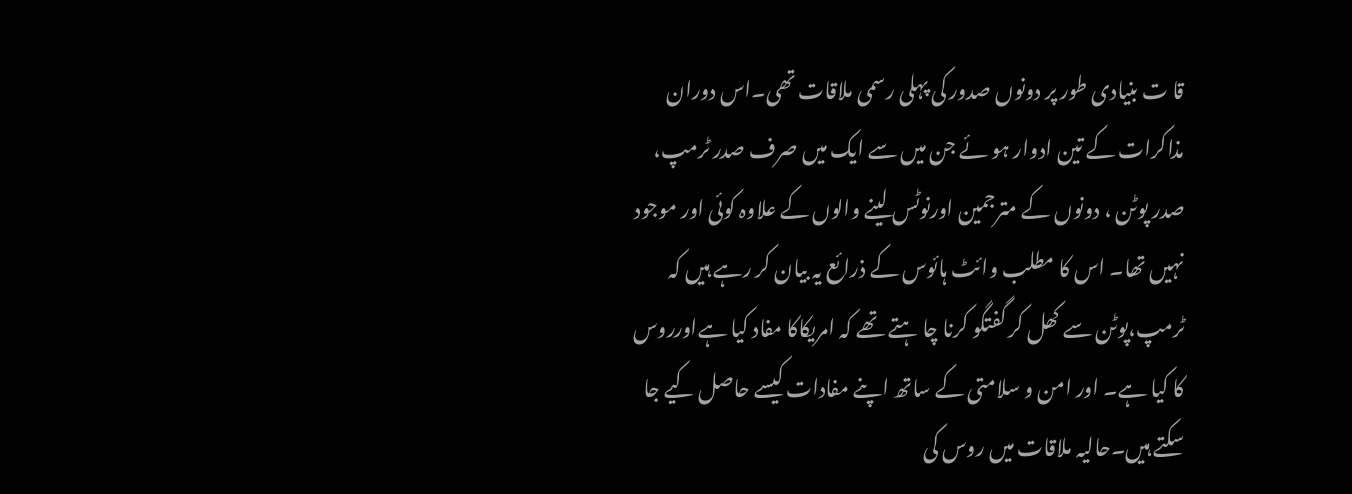قا ت بنیادی طور پر دونوں صدور کی پہلی رسمی ملاقات تھی۔اس دوران مذاکرات کے تین ادوار ہو ئے جن میں سے ایک میں صرف صدر ٹرمپ، صدر پوٹن ، دونوں کے مترجمین اورنوٹس لینے والوں کے علاوہ کوئی اور موجود نہیں تھا۔ اس کا مطلب وائٹ ہائوس کے ذرائع یہ بیان کر رہے ہیں کہ ٹرمپ،پوٹن سے کھل کر گفتگو کرنا چا ہتے تھے کہ امریکاکا مفاد کیا ہےاورروس کا کیا ہے۔ اور امن و سلامتی کے ساتھ اپنے مفادات کیسے حاصل کیے جا سکتے ہیں۔حالیہ ملاقات میں روس کی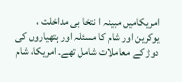امریکامیں مبینہ ا نتخا بی مداخلت ، یوکرین اور شام کا مسئلہ اور ہتھیاروں کی دوڑ کے معاملات شامل تھے۔ امریکا، شام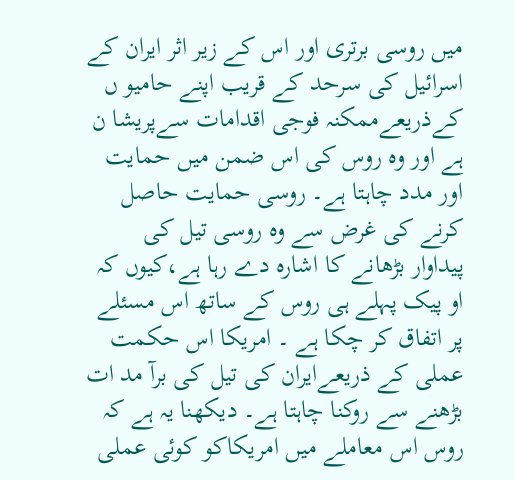میں روسی برتری اور اس کے زیر اثر ایران کے اسرائیل کی سرحد کے قریب اپنے حامیو ں کےذریعےممکنہ فوجی اقدامات سےپریشا ن ہے اور وہ روس کی اس ضمن میں حمایت اور مدد چاہتا ہے۔ روسی حمایت حاصل کرنے کی غرض سے وہ روسی تیل کی پیداوار بڑھانے کا اشارہ دے رہا ہے،کیوں کہ او پیک پہلے ہی روس کے ساتھ اس مسئلے پر اتفاق کر چکا ہے ۔ امریکا اس حکمت عملی کے ذریعےایران کی تیل کی برآ مد ات بڑھنے سے روکنا چاہتا ہے۔ دیکھنا یہ ہے کہ روس اس معاملے میں امریکاکو کوئی عملی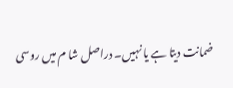ضمانت دیتا ہے یا نہیں۔ دراصل شا م میں روسی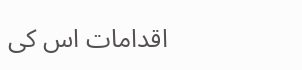اقدامات اس کی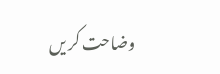وضاحت کر یں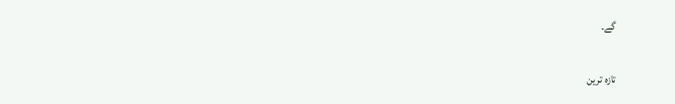گے۔

تازہ ترین